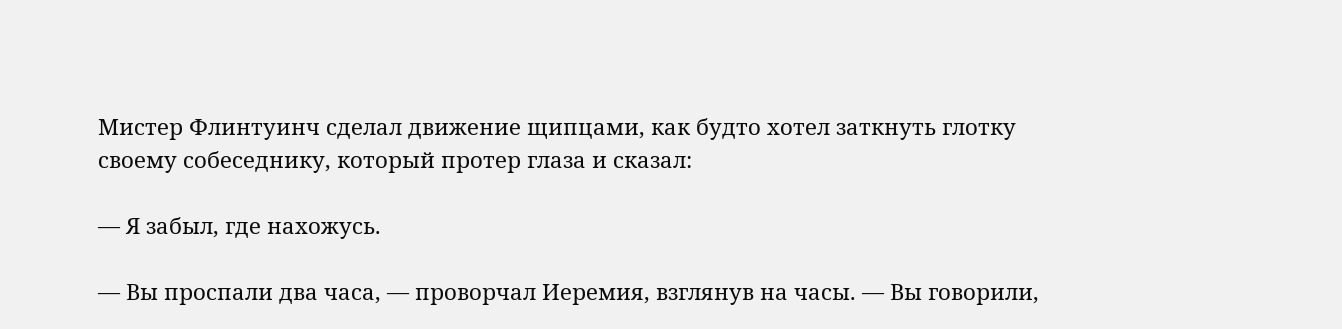Мистер Флинтуинч сделал движение щипцами, как будто хотел заткнуть глотку своему собеседнику, который протер глаза и сказал:

— Я забыл, где нахожусь.

— Вы проспали два часа, — проворчал Иеремия, взглянув на часы. — Вы говорили,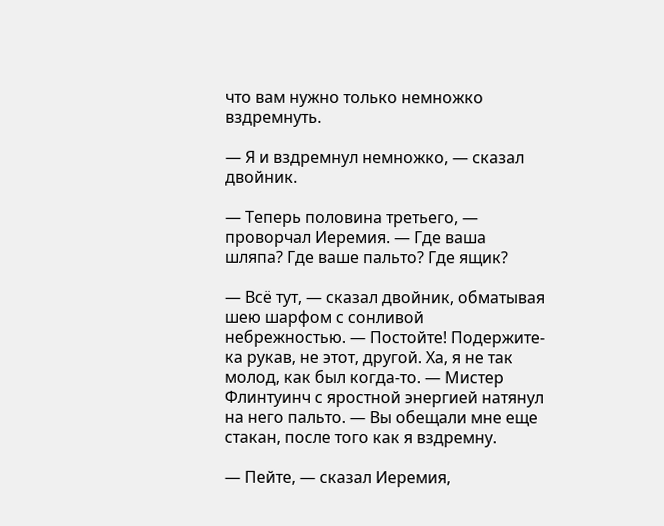что вам нужно только немножко вздремнуть.

— Я и вздремнул немножко, — сказал двойник.

— Теперь половина третьего, — проворчал Иеремия. — Где ваша шляпа? Где ваше пальто? Где ящик?

— Всё тут, — сказал двойник, обматывая шею шарфом с сонливой небрежностью. — Постойте! Подержите-ка рукав, не этот, другой. Ха, я не так молод, как был когда-то. — Мистер Флинтуинч с яростной энергией натянул на него пальто. — Вы обещали мне еще стакан, после того как я вздремну.

— Пейте, — сказал Иеремия,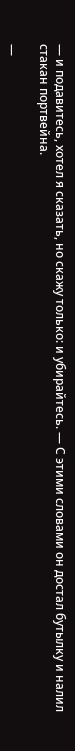— и подавитесь, хотел я сказать, но скажу только: и убирайтесь. — С этими словами он достал бутылку и налил стакан портвейна.

—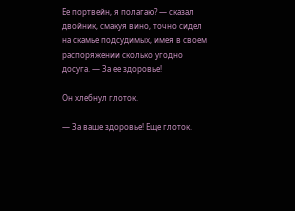Ее портвейн, я полагаю? — сказал двойник, смакуя вино, точно сидел на скамье подсудимых, имея в своем распоряжении сколько угодно досуга. — За ее здоровье!

Он хлебнул глоток.

— За ваше здоровье! Еще глоток.